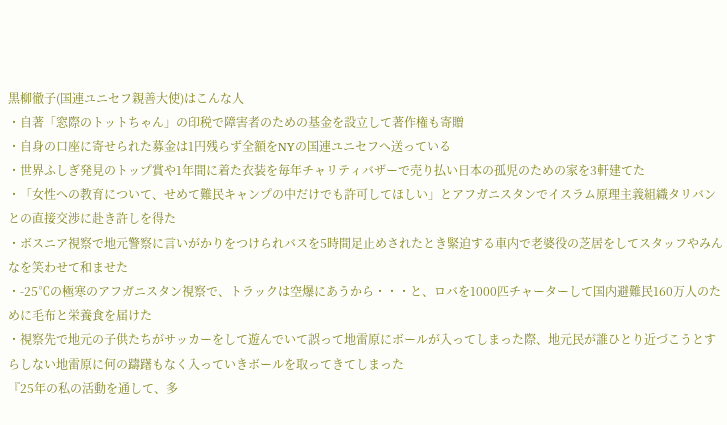黒柳徹子(国連ユニセフ親善大使)はこんな人
・自著「窓際のトットちゃん」の印税で障害者のための基金を設立して著作権も寄贈
・自身の口座に寄せられた募金は1円残らず全額をNYの国連ユニセフへ送っている
・世界ふしぎ発見のトップ賞や1年間に着た衣装を毎年チャリティバザーで売り払い日本の孤児のための家を3軒建てた
・「女性への教育について、せめて難民キャンプの中だけでも許可してほしい」とアフガニスタンでイスラム原理主義組織タリバンとの直接交渉に赴き許しを得た
・ボスニア視察で地元警察に言いがかりをつけられバスを5時間足止めされたとき緊迫する車内で老婆役の芝居をしてスタッフやみんなを笑わせて和ませた
・-25℃の極寒のアフガニスタン視察で、トラックは空爆にあうから・・・と、ロバを1000匹チャーターして国内避難民160万人のために毛布と栄養食を届けた
・視察先で地元の子供たちがサッカーをして遊んでいて誤って地雷原にボールが入ってしまった際、地元民が誰ひとり近づこうとすらしない地雷原に何の躊躇もなく入っていきボールを取ってきてしまった
『25年の私の活動を通して、多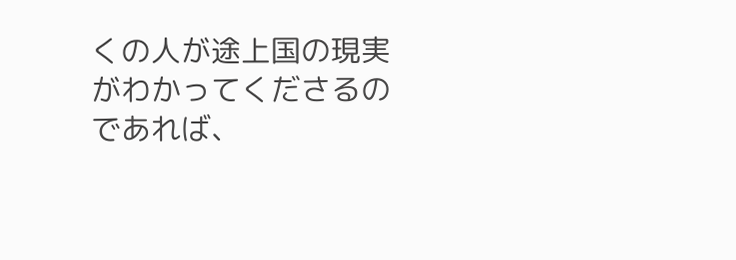くの人が途上国の現実がわかってくださるのであれば、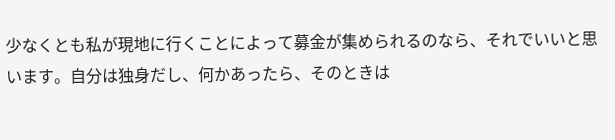少なくとも私が現地に行くことによって募金が集められるのなら、それでいいと思います。自分は独身だし、何かあったら、そのときは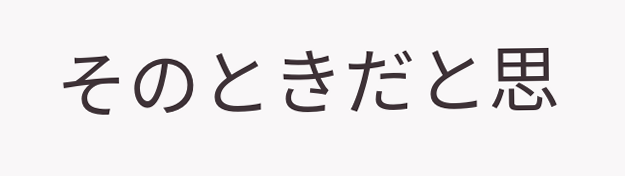そのときだと思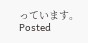っています。
Posted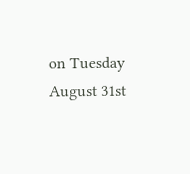on Tuesday August 31st